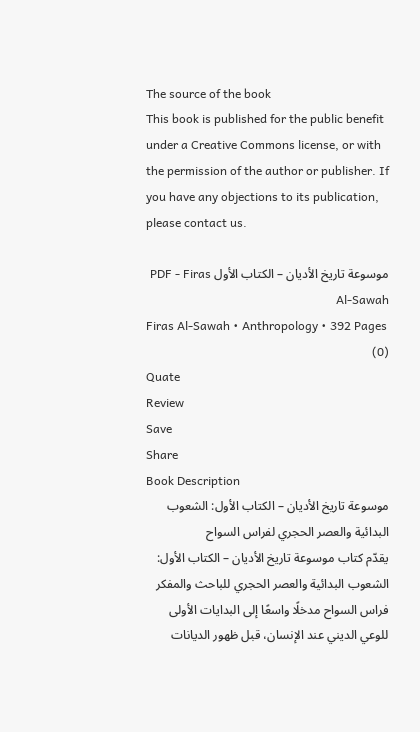The source of the book
This book is published for the public benefit under a Creative Commons license, or with the permission of the author or publisher. If you have any objections to its publication, please contact us.

موسوعة تاريخ الأديان – الكتاب الأول PDF - Firas Al-Sawah
Firas Al-Sawah • Anthropology • 392 Pages
(0)
Quate
Review
Save
Share
Book Description
موسوعة تاريخ الأديان – الكتاب الأول: الشعوب البدائية والعصر الحجري لفراس السواح
يقدّم كتاب موسوعة تاريخ الأديان – الكتاب الأول: الشعوب البدائية والعصر الحجري للباحث والمفكر فراس السواح مدخلًا واسعًا إلى البدايات الأولى للوعي الديني عند الإنسان، قبل ظهور الديانات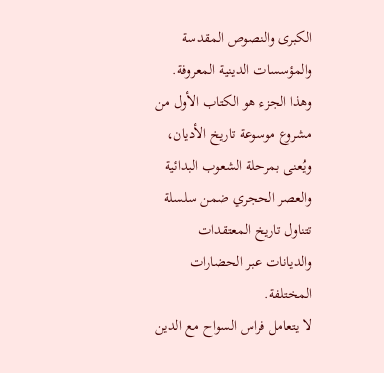الكبرى والنصوص المقدسة والمؤسسات الدينية المعروفة. وهذا الجزء هو الكتاب الأول من مشروع موسوعة تاريخ الأديان، ويُعنى بمرحلة الشعوب البدائية والعصر الحجري ضمن سلسلة تتناول تاريخ المعتقدات والديانات عبر الحضارات المختلفة.
لا يتعامل فراس السواح مع الدين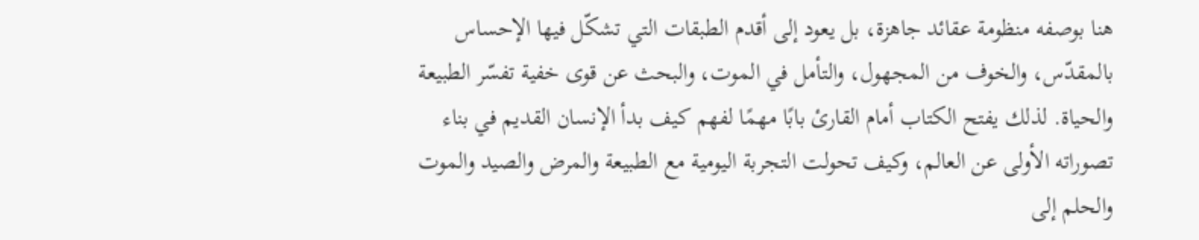هنا بوصفه منظومة عقائد جاهزة، بل يعود إلى أقدم الطبقات التي تشكّل فيها الإحساس بالمقدّس، والخوف من المجهول، والتأمل في الموت، والبحث عن قوى خفية تفسّر الطبيعة والحياة. لذلك يفتح الكتاب أمام القارئ بابًا مهمًا لفهم كيف بدأ الإنسان القديم في بناء تصوراته الأولى عن العالم، وكيف تحولت التجربة اليومية مع الطبيعة والمرض والصيد والموت والحلم إلى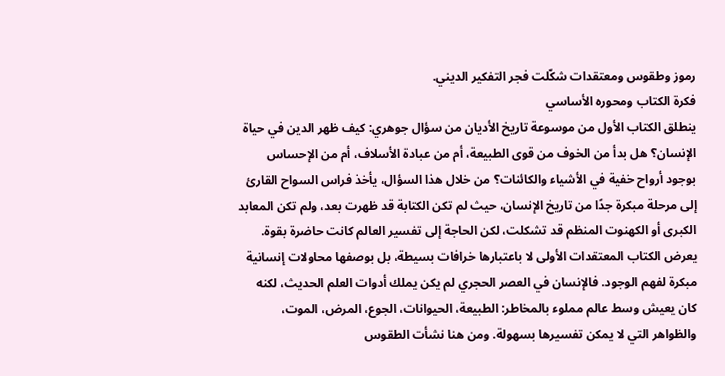رموز وطقوس ومعتقدات شكّلت فجر التفكير الديني.
فكرة الكتاب ومحوره الأساسي
ينطلق الكتاب الأول من موسوعة تاريخ الأديان من سؤال جوهري: كيف ظهر الدين في حياة الإنسان؟ هل بدأ من الخوف من قوى الطبيعة، أم من عبادة الأسلاف، أم من الإحساس بوجود أرواح خفية في الأشياء والكائنات؟ من خلال هذا السؤال، يأخذ فراس السواح القارئ إلى مرحلة مبكرة جدًا من تاريخ الإنسان، حيث لم تكن الكتابة قد ظهرت بعد، ولم تكن المعابد الكبرى أو الكهنوت المنظم قد تشكلت، لكن الحاجة إلى تفسير العالم كانت حاضرة بقوة.
يعرض الكتاب المعتقدات الأولى لا باعتبارها خرافات بسيطة، بل بوصفها محاولات إنسانية مبكرة لفهم الوجود. فالإنسان في العصر الحجري لم يكن يملك أدوات العلم الحديث، لكنه كان يعيش وسط عالم مملوء بالمخاطر: الطبيعة، الحيوانات، الجوع، المرض، الموت، والظواهر التي لا يمكن تفسيرها بسهولة. ومن هنا نشأت الطقوس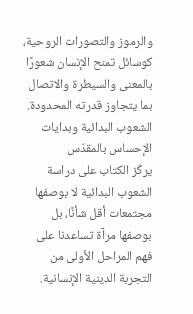والرموز والتصورات الروحية، كوسائل تمنح الإنسان شعورًا بالمعنى والسيطرة والاتصال بما يتجاوز قدرته المحدودة.
الشعوب البدائية وبدايات الإحساس بالمقدّس
يركّز الكتاب على دراسة الشعوب البدائية لا بوصفها مجتمعات أقل شأنًا، بل بوصفها مرآة تساعدنا على فهم المراحل الأولى من التجربة الدينية الإنسانية.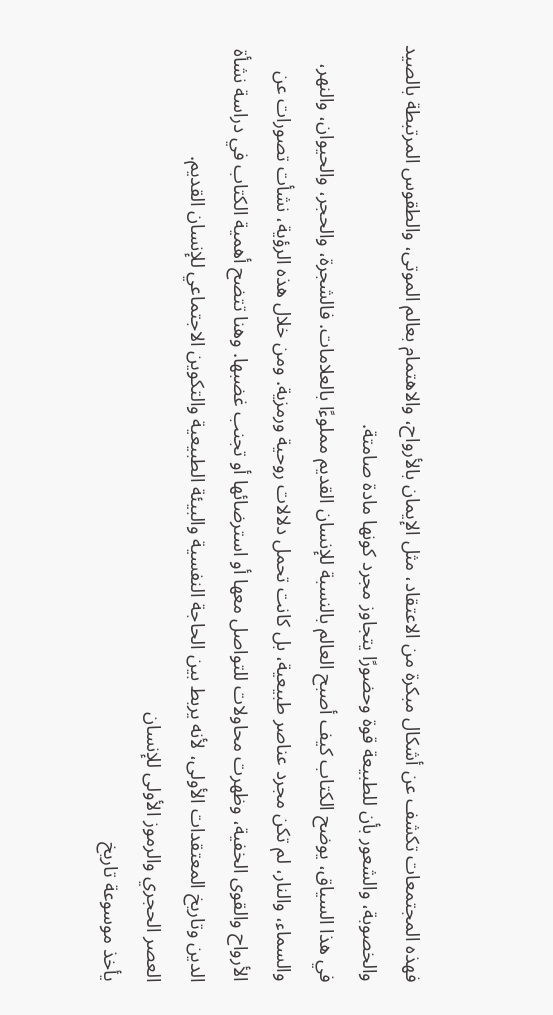فهذه المجتمعات تكشف عن أشكال مبكرة من الاعتقاد، مثل الإيمان بالأرواح، والاهتمام بعالم الموتى، والطقوس المرتبطة بالصيد والخصوبة، والشعور بأن للطبيعة قوة وحضورًا يتجاوز مجرد كونها مادة صامتة.
في هذا السياق، يوضح الكتاب كيف أصبح العالم بالنسبة للإنسان القديم مملوءًا بالعلامات. فالشجرة، والحجر، والحيوان، والنهر، والسماء، والنار، لم تكن مجرد عناصر طبيعية، بل كانت تحمل دلالات روحية ورمزية. ومن خلال هذه الرؤية، نشأت تصورات عن الأرواح والقوى الخفية، وظهرت محاولات للتواصل معها أو استرضائها أو تجنب غضبها. وهنا تتضح أهمية الكتاب في دراسة نشأة الدين وتاريخ المعتقدات الأولى، لأنه يربط بين الحاجة النفسية والبيئة الطبيعية والتكوين الاجتماعي للإنسان القديم.
العصر الحجري والرموز الأولى للإنسان
يأخذ موسوعة تاريخ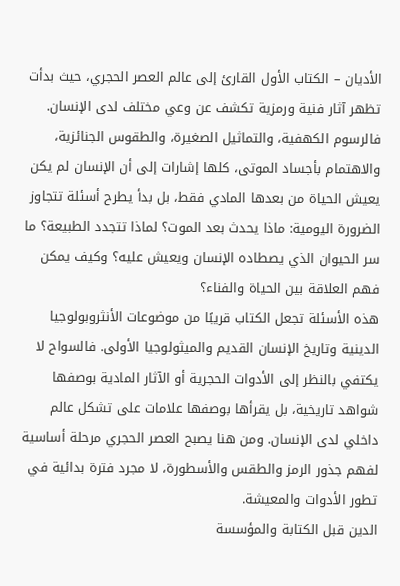الأديان – الكتاب الأول القارئ إلى عالم العصر الحجري، حيث بدأت تظهر آثار فنية ورمزية تكشف عن وعي مختلف لدى الإنسان. فالرسوم الكهفية، والتماثيل الصغيرة، والطقوس الجنائزية، والاهتمام بأجساد الموتى، كلها إشارات إلى أن الإنسان لم يكن يعيش الحياة من بعدها المادي فقط، بل بدأ يطرح أسئلة تتجاوز الضرورة اليومية: ماذا يحدث بعد الموت؟ لماذا تتجدد الطبيعة؟ ما سر الحيوان الذي يصطاده الإنسان ويعيش عليه؟ وكيف يمكن فهم العلاقة بين الحياة والفناء؟
هذه الأسئلة تجعل الكتاب قريبًا من موضوعات الأنثروبولوجيا الدينية وتاريخ الإنسان القديم والميثولوجيا الأولى. فالسواح لا يكتفي بالنظر إلى الأدوات الحجرية أو الآثار المادية بوصفها شواهد تاريخية، بل يقرأها بوصفها علامات على تشكل عالم داخلي لدى الإنسان. ومن هنا يصبح العصر الحجري مرحلة أساسية لفهم جذور الرمز والطقس والأسطورة، لا مجرد فترة بدائية في تطور الأدوات والمعيشة.
الدين قبل الكتابة والمؤسسة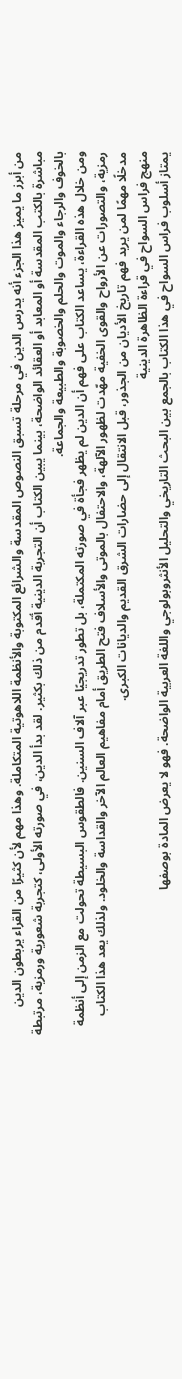من أبرز ما يميز هذا الجزء أنه يدرس الدين في مرحلة تسبق النصوص المقدسة والشرائع المكتوبة والأنظمة اللاهوتية المتكاملة. وهذا مهم لأن كثيرًا من القراء يربطون الدين مباشرة بالكتب المقدسة أو المعابد أو العقائد الواضحة، بينما يبين الكتاب أن التجربة الدينية أقدم من ذلك بكثير. لقد بدأ الدين، في صورته الأولى، كتجربة شعورية ورمزية، مرتبطة بالخوف والرجاء والموت والحلم والخصوبة والطبيعة والجماعة.
ومن خلال هذه القراءة، يساعد الكتاب على فهم أن الدين لم يظهر فجأة في صورته المكتملة، بل تطور تدريجيًا عبر آلاف السنين. فالطقوس البسيطة تحولت مع الزمن إلى أنظمة رمزية، والتصورات عن الأرواح والقوى الخفية مهّدت لظهور الآلهة، والاحتفال بالموتى والأسلاف فتح الطريق أمام مفاهيم العالم الآخر والقداسة والخلود. ولذلك يعد هذا الكتاب مدخلًا مهمًا لمن يريد فهم تاريخ الأديان من الجذور، قبل الانتقال إلى حضارات الشرق القديم والديانات الكبرى.
منهج فراس السواح في قراءة الظاهرة الدينية
يمتاز أسلوب فراس السواح في هذا الكتاب بالجمع بين البحث التاريخي والتحليل الأنثروبولوجي واللغة العربية الواضحة. فهو لا يعرض المادة بوصفها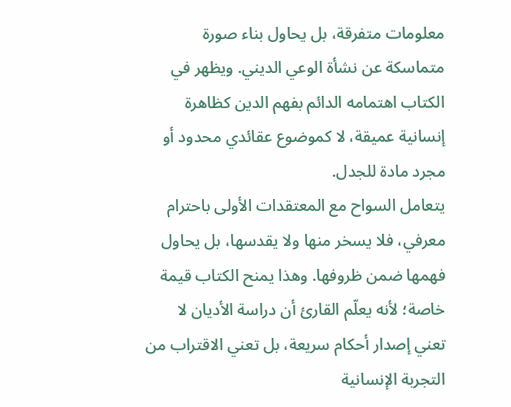معلومات متفرقة، بل يحاول بناء صورة متماسكة عن نشأة الوعي الديني. ويظهر في الكتاب اهتمامه الدائم بفهم الدين كظاهرة إنسانية عميقة، لا كموضوع عقائدي محدود أو مجرد مادة للجدل.
يتعامل السواح مع المعتقدات الأولى باحترام معرفي، فلا يسخر منها ولا يقدسها، بل يحاول فهمها ضمن ظروفها. وهذا يمنح الكتاب قيمة خاصة؛ لأنه يعلّم القارئ أن دراسة الأديان لا تعني إصدار أحكام سريعة، بل تعني الاقتراب من التجربة الإنسانية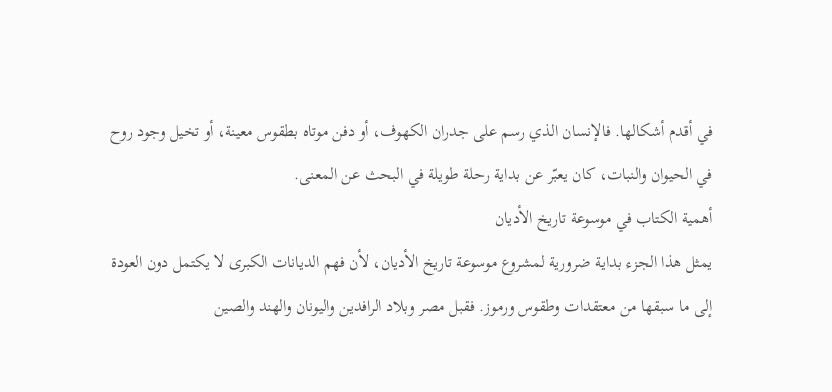في أقدم أشكالها. فالإنسان الذي رسم على جدران الكهوف، أو دفن موتاه بطقوس معينة، أو تخيل وجود روح في الحيوان والنبات، كان يعبّر عن بداية رحلة طويلة في البحث عن المعنى.
أهمية الكتاب في موسوعة تاريخ الأديان
يمثل هذا الجزء بداية ضرورية لمشروع موسوعة تاريخ الأديان، لأن فهم الديانات الكبرى لا يكتمل دون العودة إلى ما سبقها من معتقدات وطقوس ورموز. فقبل مصر وبلاد الرافدين واليونان والهند والصين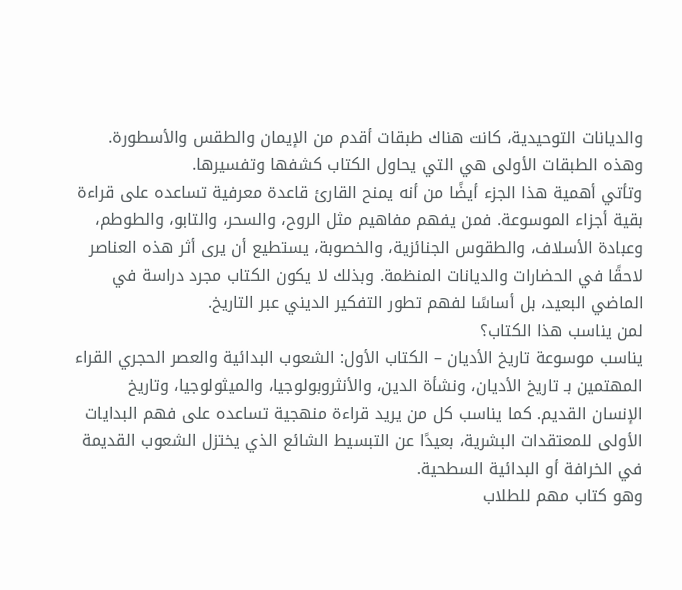والديانات التوحيدية، كانت هناك طبقات أقدم من الإيمان والطقس والأسطورة. وهذه الطبقات الأولى هي التي يحاول الكتاب كشفها وتفسيرها.
وتأتي أهمية هذا الجزء أيضًا من أنه يمنح القارئ قاعدة معرفية تساعده على قراءة بقية أجزاء الموسوعة. فمن يفهم مفاهيم مثل الروح، والسحر، والتابو، والطوطم، وعبادة الأسلاف، والطقوس الجنائزية، والخصوبة، يستطيع أن يرى أثر هذه العناصر لاحقًا في الحضارات والديانات المنظمة. وبذلك لا يكون الكتاب مجرد دراسة في الماضي البعيد، بل أساسًا لفهم تطور التفكير الديني عبر التاريخ.
لمن يناسب هذا الكتاب؟
يناسب موسوعة تاريخ الأديان – الكتاب الأول: الشعوب البدائية والعصر الحجري القراء المهتمين بـ تاريخ الأديان، ونشأة الدين، والأنثروبولوجيا، والميثولوجيا، وتاريخ الإنسان القديم. كما يناسب كل من يريد قراءة منهجية تساعده على فهم البدايات الأولى للمعتقدات البشرية، بعيدًا عن التبسيط الشائع الذي يختزل الشعوب القديمة في الخرافة أو البدائية السطحية.
وهو كتاب مهم للطلاب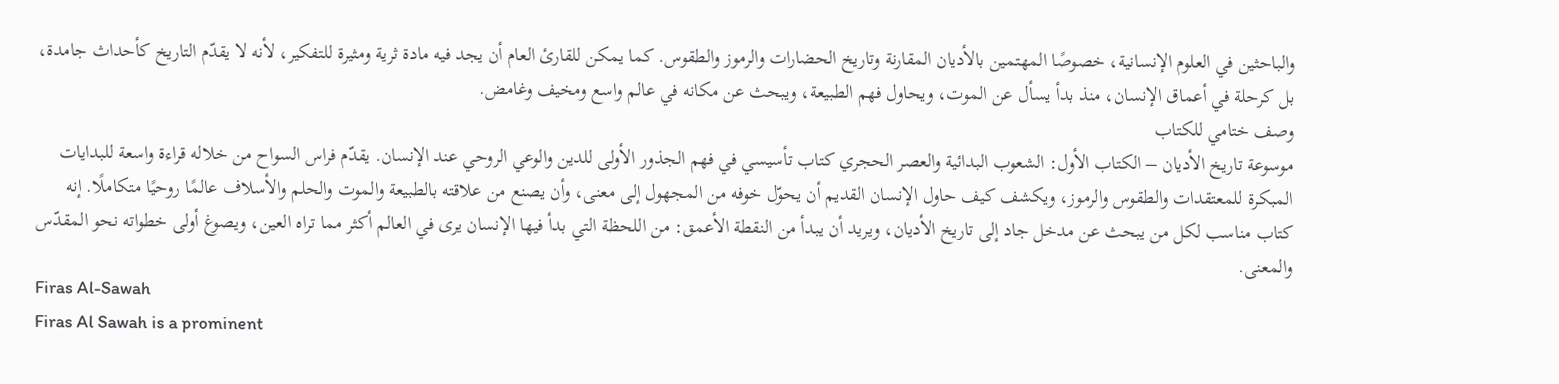والباحثين في العلوم الإنسانية، خصوصًا المهتمين بالأديان المقارنة وتاريخ الحضارات والرموز والطقوس. كما يمكن للقارئ العام أن يجد فيه مادة ثرية ومثيرة للتفكير، لأنه لا يقدّم التاريخ كأحداث جامدة، بل كرحلة في أعماق الإنسان، منذ بدأ يسأل عن الموت، ويحاول فهم الطبيعة، ويبحث عن مكانه في عالم واسع ومخيف وغامض.
وصف ختامي للكتاب
موسوعة تاريخ الأديان – الكتاب الأول: الشعوب البدائية والعصر الحجري كتاب تأسيسي في فهم الجذور الأولى للدين والوعي الروحي عند الإنسان. يقدّم فراس السواح من خلاله قراءة واسعة للبدايات المبكرة للمعتقدات والطقوس والرموز، ويكشف كيف حاول الإنسان القديم أن يحوّل خوفه من المجهول إلى معنى، وأن يصنع من علاقته بالطبيعة والموت والحلم والأسلاف عالمًا روحيًا متكاملًا. إنه كتاب مناسب لكل من يبحث عن مدخل جاد إلى تاريخ الأديان، ويريد أن يبدأ من النقطة الأعمق: من اللحظة التي بدأ فيها الإنسان يرى في العالم أكثر مما تراه العين، ويصوغ أولى خطواته نحو المقدّس والمعنى.
Firas Al-Sawah
Firas Al Sawah is a prominent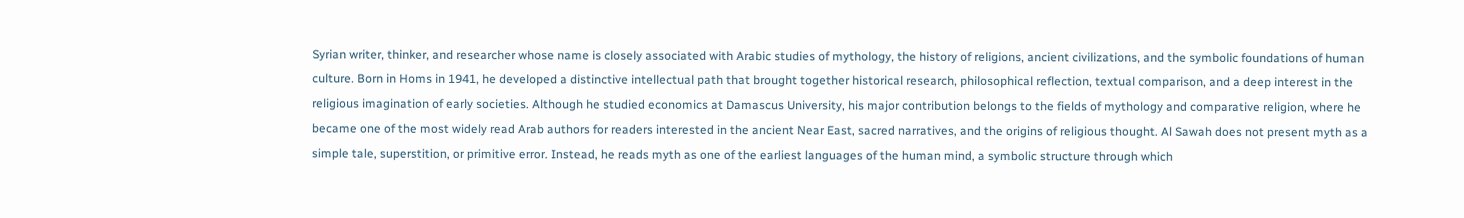Syrian writer, thinker, and researcher whose name is closely associated with Arabic studies of mythology, the history of religions, ancient civilizations, and the symbolic foundations of human culture. Born in Homs in 1941, he developed a distinctive intellectual path that brought together historical research, philosophical reflection, textual comparison, and a deep interest in the religious imagination of early societies. Although he studied economics at Damascus University, his major contribution belongs to the fields of mythology and comparative religion, where he became one of the most widely read Arab authors for readers interested in the ancient Near East, sacred narratives, and the origins of religious thought. Al Sawah does not present myth as a simple tale, superstition, or primitive error. Instead, he reads myth as one of the earliest languages of the human mind, a symbolic structure through which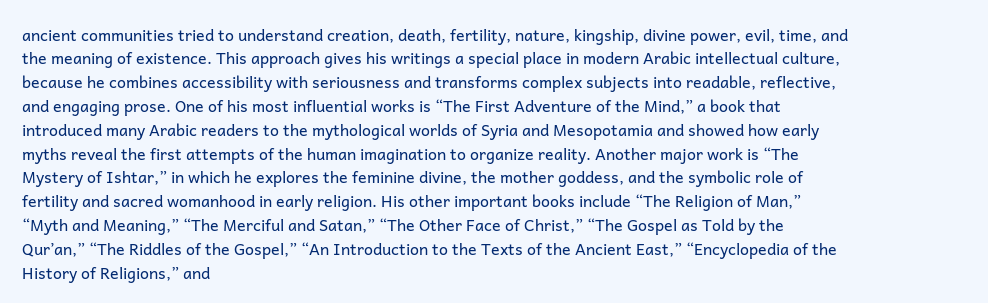ancient communities tried to understand creation, death, fertility, nature, kingship, divine power, evil, time, and the meaning of existence. This approach gives his writings a special place in modern Arabic intellectual culture, because he combines accessibility with seriousness and transforms complex subjects into readable, reflective, and engaging prose. One of his most influential works is “The First Adventure of the Mind,” a book that introduced many Arabic readers to the mythological worlds of Syria and Mesopotamia and showed how early myths reveal the first attempts of the human imagination to organize reality. Another major work is “The Mystery of Ishtar,” in which he explores the feminine divine, the mother goddess, and the symbolic role of fertility and sacred womanhood in early religion. His other important books include “The Religion of Man,” “Myth and Meaning,” “The Merciful and Satan,” “The Other Face of Christ,” “The Gospel as Told by the Qur’an,” “The Riddles of the Gospel,” “An Introduction to the Texts of the Ancient East,” “Encyclopedia of the History of Religions,” and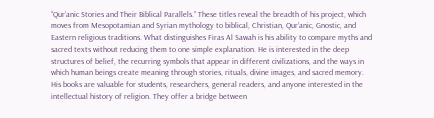“Qur’anic Stories and Their Biblical Parallels.” These titles reveal the breadth of his project, which moves from Mesopotamian and Syrian mythology to biblical, Christian, Qur’anic, Gnostic, and Eastern religious traditions. What distinguishes Firas Al Sawah is his ability to compare myths and sacred texts without reducing them to one simple explanation. He is interested in the deep structures of belief, the recurring symbols that appear in different civilizations, and the ways in which human beings create meaning through stories, rituals, divine images, and sacred memory. His books are valuable for students, researchers, general readers, and anyone interested in the intellectual history of religion. They offer a bridge between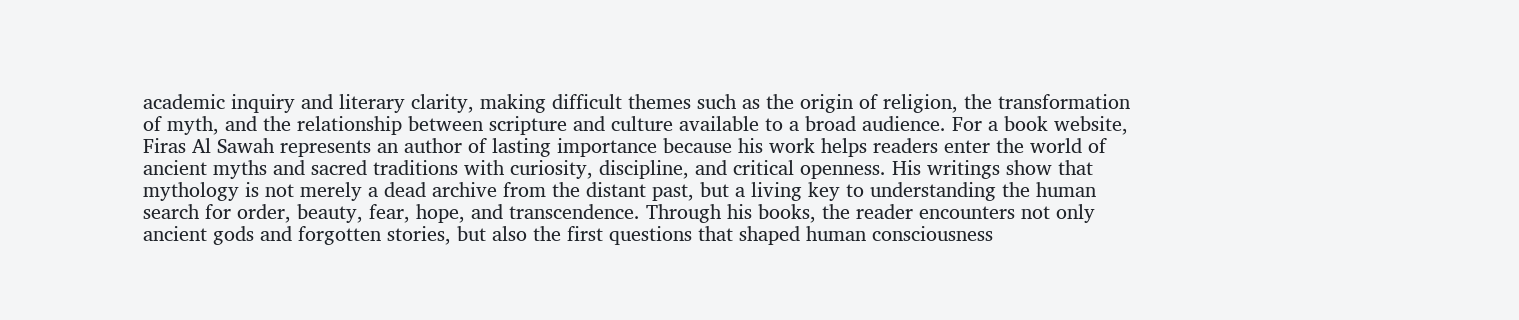academic inquiry and literary clarity, making difficult themes such as the origin of religion, the transformation of myth, and the relationship between scripture and culture available to a broad audience. For a book website, Firas Al Sawah represents an author of lasting importance because his work helps readers enter the world of ancient myths and sacred traditions with curiosity, discipline, and critical openness. His writings show that mythology is not merely a dead archive from the distant past, but a living key to understanding the human search for order, beauty, fear, hope, and transcendence. Through his books, the reader encounters not only ancient gods and forgotten stories, but also the first questions that shaped human consciousness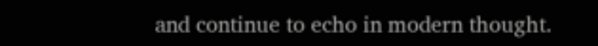and continue to echo in modern thought.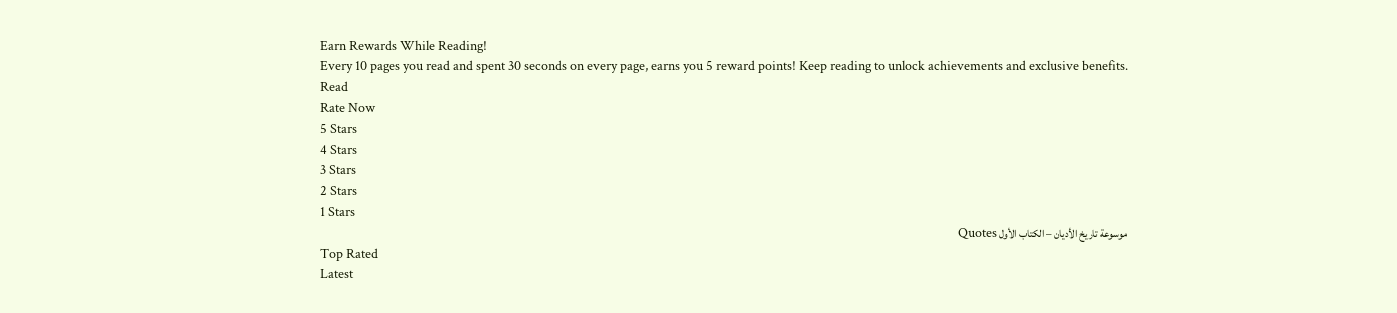Earn Rewards While Reading!
Every 10 pages you read and spent 30 seconds on every page, earns you 5 reward points! Keep reading to unlock achievements and exclusive benefits.
Read
Rate Now
5 Stars
4 Stars
3 Stars
2 Stars
1 Stars
موسوعة تاريخ الأديان – الكتاب الأول Quotes
Top Rated
Latest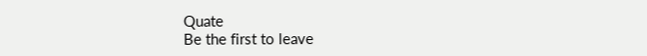Quate
Be the first to leave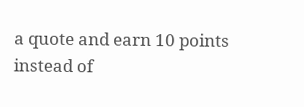a quote and earn 10 points
instead of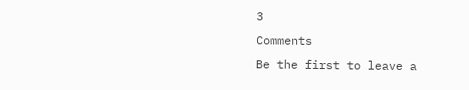3
Comments
Be the first to leave a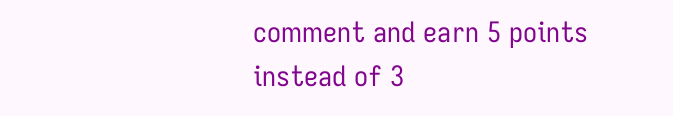comment and earn 5 points
instead of 3